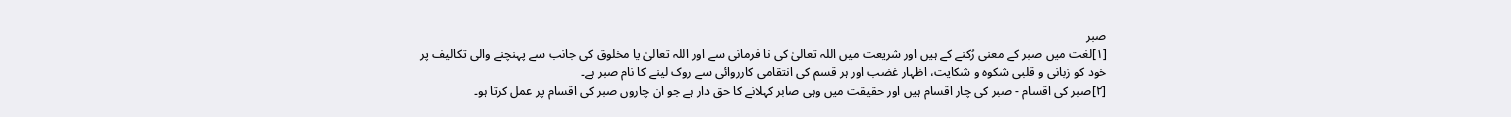صبر
[۱]لغت میں صبر کے معنی رُکنے کے ہیں اور شریعت میں اللہ تعالیٰ کی نا فرمانی سے اور اللہ تعالیٰ یا مخلوق کی جانب سے پہنچنے والی تکالیف پر خود کو زبانی و قلبی شکوه و شکایت، اظہار غضب اور ہر قسم کی انتقامی کارروائی سے روک لینے کا نام صبر ہے۔
[۲]صبر کی اقسام - صبر کی چار اقسام ہیں اور حقیقت میں وہی صابر کہلانے کا حق دار ہے جو ان چاروں صبر کی اقسام پر عمل کرتا ہو۔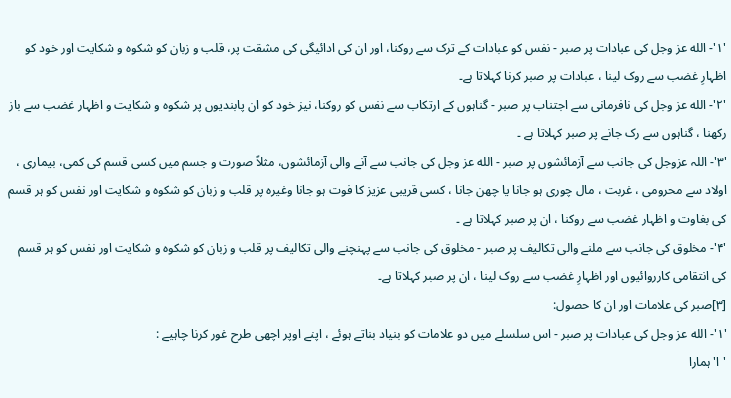'۱'- الله عز وجل کی عبادات پر صبر - نفس کو عبادات کے ترک سے روکنا، اور ان کی ادائیگی کی مشقت پر، قلب و زبان کو شکوہ و شکایت اور خود کو اظہارِ غضب سے روک لینا ، عبادات پر صبر کرنا کہلاتا ہے۔
'۲'- الله عز وجل کی نافرمانی سے اجتناب پر صبر - گناہوں کے ارتکاب سے نفس کو روکنا، نیز خود کو ان پابندیوں پر شکوہ و شکایت و اظہار غضب سے باز رکھنا ، گناہوں سے رک جانے پر صبر کہلاتا ہے ۔
'۳'- اللہ عزوجل کی جانب سے آزمائشوں پر صبر - الله عز وجل کی جانب سے آنے والی آزمائشوں، مثلاً صورت و جسم میں کسی قسم کی کمی، بیماری ، اولاد سے محرومی ، غربت ، مال چوری ہو جانا یا چھن جانا ، کسی قریبی عزیز کا فوت ہو جانا وغیرہ پر قلب و زبان کو شکوہ و شکایت اور نفس کو ہر قسم کی بغاوت و اظہار غضب سے روکنا ، ان پر صبر کہلاتا ہے ۔
'۴'- مخلوق کی جانب سے ملنے والی تکالیف پر صبر - مخلوق کی جانب سے پہنچنے والی تکالیف پر قلب و زبان کو شکوہ و شکایت اور نفس کو ہر قسم کی انتقامی کارروائیوں اور اظہارِ غضب سے روک لینا ، ان پر صبر کہلاتا ہے۔
[۳]صبر کی علامات اور ان کا حصول:
'۱'- الله عز وجل کی عبادات پر صبر - اس سلسلے میں دو علامات کو بنیاد بناتے ہوئے ، اپنے اوپر اچھی طرح غور کرنا چاہیے :
'ا' ہمارا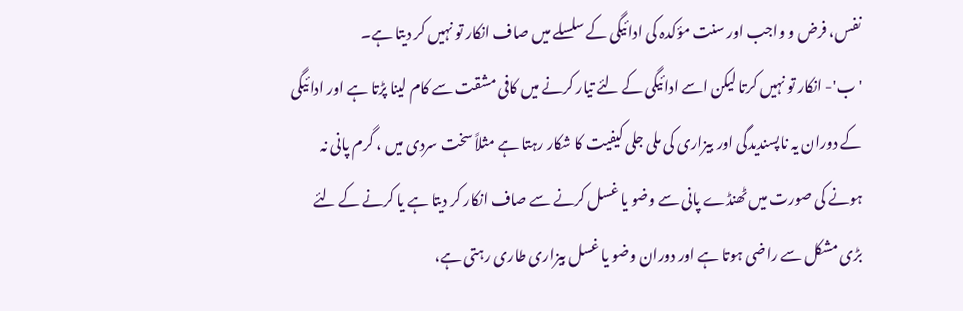نفس، فرض و واجب اور سنت مؤکدہ کی ادائیگی کے سلسلے میں صاف انکار تو نہیں کر دیتا ہے۔
'ب'- انکار تو نہیں کرتا لیکن اسے ادائیگی کے لئے تیار کرنے میں کافی مشقت سے کام لینا پڑتا ہے اور ادائیگی کے دوران یہ ناپسندیدگی اور بیزاری کی ملی جلی کیفیت کا شکار رہتا ہے مثلاً سخت سردی میں ، گرم پانی نہ ہونے کی صورت میں ٹھنڈے پانی سے وضو یا غسل کرنے سے صاف انکار کر دیتا ہے یا کرنے کے لئے بڑی مشکل سے راضی ہوتا ہے اور دوران وضو یا غسل بیزاری طاری رہتی ہے،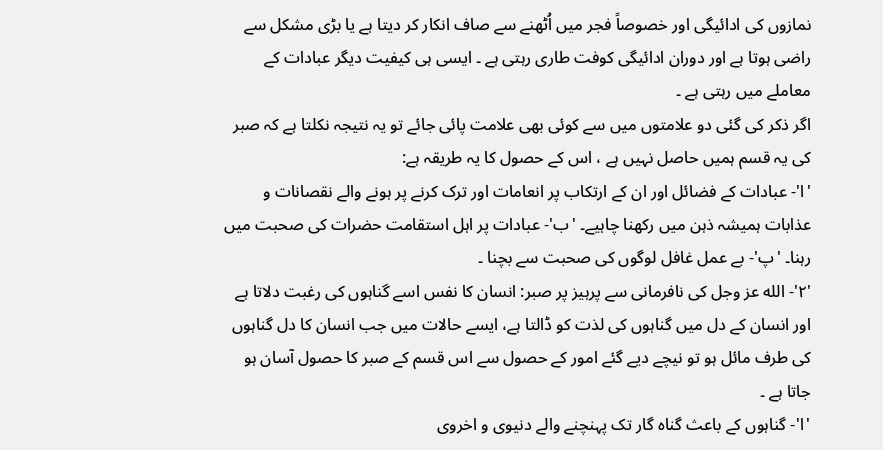نمازوں کی ادائیگی اور خصوصاً فجر میں اُٹھنے سے صاف انکار کر دیتا ہے یا بڑی مشکل سے راضی ہوتا ہے اور دوران ادائیگی کوفت طاری رہتی ہے ۔ ایسی ہی کیفیت دیگر عبادات کے معاملے میں رہتی ہے ۔
اگر ذکر کی گئی دو علامتوں میں سے کوئی بھی علامت پائی جائے تو یہ نتیجہ نکلتا ہے کہ صبر کی یہ قسم ہمیں حاصل نہیں ہے ، اس کے حصول کا یہ طریقہ ہے:
'ا'- عبادات کے فضائل اور ان کے ارتکاب پر انعامات اور ترک کرنے پر ہونے والے نقصانات و عذابات ہمیشہ ذہن میں رکھنا چاہیے۔ 'ب'- عبادات پر اہل استقامت حضرات کی صحبت میں رہنا۔ 'پ'- بے عمل غافل لوگوں کی صحبت سے بچنا ۔
'۲'- الله عز وجل کی نافرمانی سے پرہیز پر صبر: انسان کا نفس اسے گناہوں کی رغبت دلاتا ہے اور انسان کے دل میں گناہوں کی لذت کو ڈالتا ہے، ایسے حالات میں جب انسان کا دل گناہوں کی طرف مائل ہو تو نیچے دیے گئے امور کے حصول سے اس قسم کے صبر کا حصول آسان ہو جاتا ہے ۔
'ا'- گناہوں کے باعث گناہ گار تک پہنچنے والے دنیوی و اخروی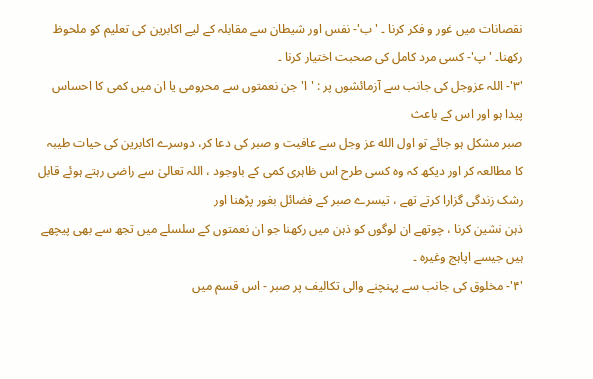نقصانات میں غور و فکر کرنا ۔ 'ب'- نفس اور شیطان سے مقابلہ کے لیے اکابرین کی تعلیم کو ملحوظ رکھنا۔ 'پ'- کسی مرد کامل کی صحبت اختیار کرنا ۔
'۳'- اللہ عزوجل کی جانب سے آزمائشوں پر : 'ا'جن نعمتوں سے محرومی یا ان میں کمی کا احساس پیدا ہو اور اس کے باعث
صبر مشکل ہو جائے تو اول الله عز وجل سے عافیت و صبر کی دعا کر، دوسرے اکابرین کی حیات طیبہ کا مطالعہ کر اور دیکھ کہ وہ کسی طرح اس ظاہری کمی کے باوجود ، اللہ تعالیٰ سے راضی رہتے ہوئے قابل رشک زندگی گزارا کرتے تھے ، تیسرے صبر کے فضائل بغور پڑھنا اور
ذہن نشین کرنا ، چوتھے ان لوگوں کو ذہن میں رکھنا جو ان نعمتوں کے سلسلے میں تجھ سے بھی پیچھے ہیں جیسے اپاہج وغیرہ ۔
'۴'- مخلوق کی جانب سے پہنچنے والی تکالیف پر صبر - اس قسم میں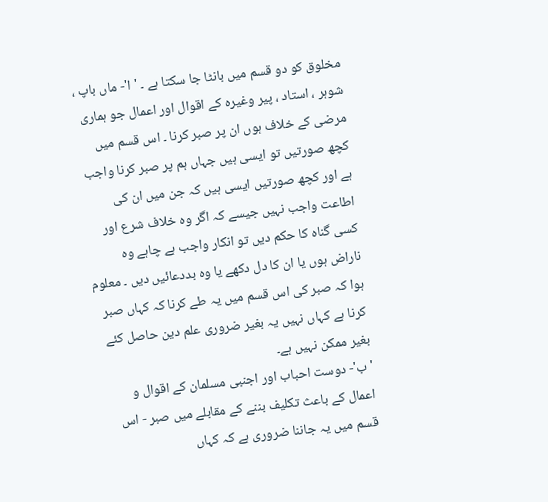مخلوق کو دو قسم میں بانٹا جا سکتا ہے ۔ 'ا'- ماں باپ ، شوہر ، استاد ، پیر وغیرہ کے اقوال اور اعمال جو ہماری مرضی کے خلاف ہوں ان پر صبر کرنا ۔ اس قسم میں کچھ صورتیں تو ایسی ہیں جہاں ہم پر صبر کرنا واجب ہے اور کچھ صورتیں ایسی ہیں کہ جن میں ان کی اطاعت واجب نہیں جیسے کہ اگر وہ خلاف شرع اور کسی گناہ کا حکم دیں تو انکار واجب ہے چاہے وہ ناراض ہوں یا ان کا دل دکھے یا وہ بددعائیں دیں ۔ معلوم ہوا کہ صبر کی اس قسم میں یہ طے کرنا کہ کہاں صبر کرنا ہے کہاں نہیں یہ بغیر ضروری علم دین حاصل کئے بغیر ممکن نہیں ہے۔
'ب'- دوست احباب اور اجنبی مسلمان کے اقوال و اعمال کے باعث تکلیف بننے کے مقابلے میں صبر - اس قسم میں یہ جاننا ضروری ہے کہ کہاں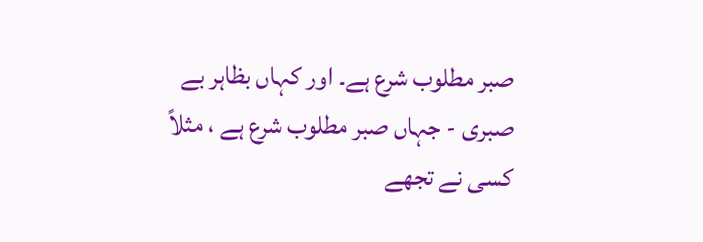صبر مطلوب شرع ہے۔ اور کہاں بظاہر بے صبری - جہاں صبر مطلوب شرع ہے ، مثلاً کسی نے تجھے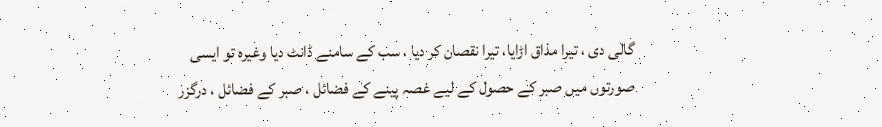گالی دی ، تیرا مذاق اڑایا، تیرا نقصان کر دیا ، سب کے سامنے ڈانٹ دیا وغیرہ تو ایسی صورتوں میں صبر کے حصول کے لیے غصہ پینے کے فضائل ، صبر کے فضائل ، درگزر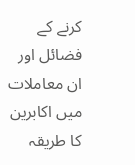کرنے کے فضائل اور ان معاملات میں اکابرین کا طریقہ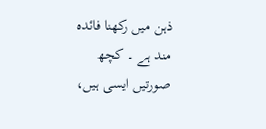ذہن میں رکھنا فائدہ مند ہے ۔ کچھ صورتیں ایسی ہیں،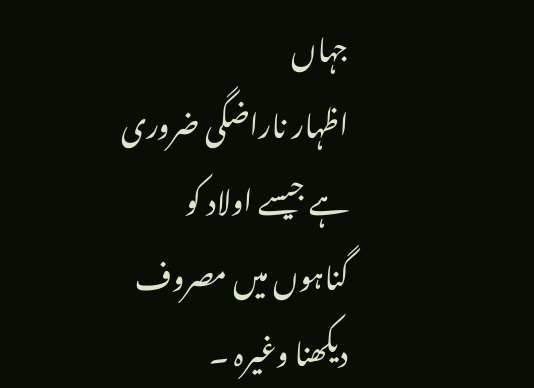جہاں
اظہار ناراضگی ضروری ہے جیسے اولاد کو گناہوں میں مصروف دیکھنا وغیرہ ۔